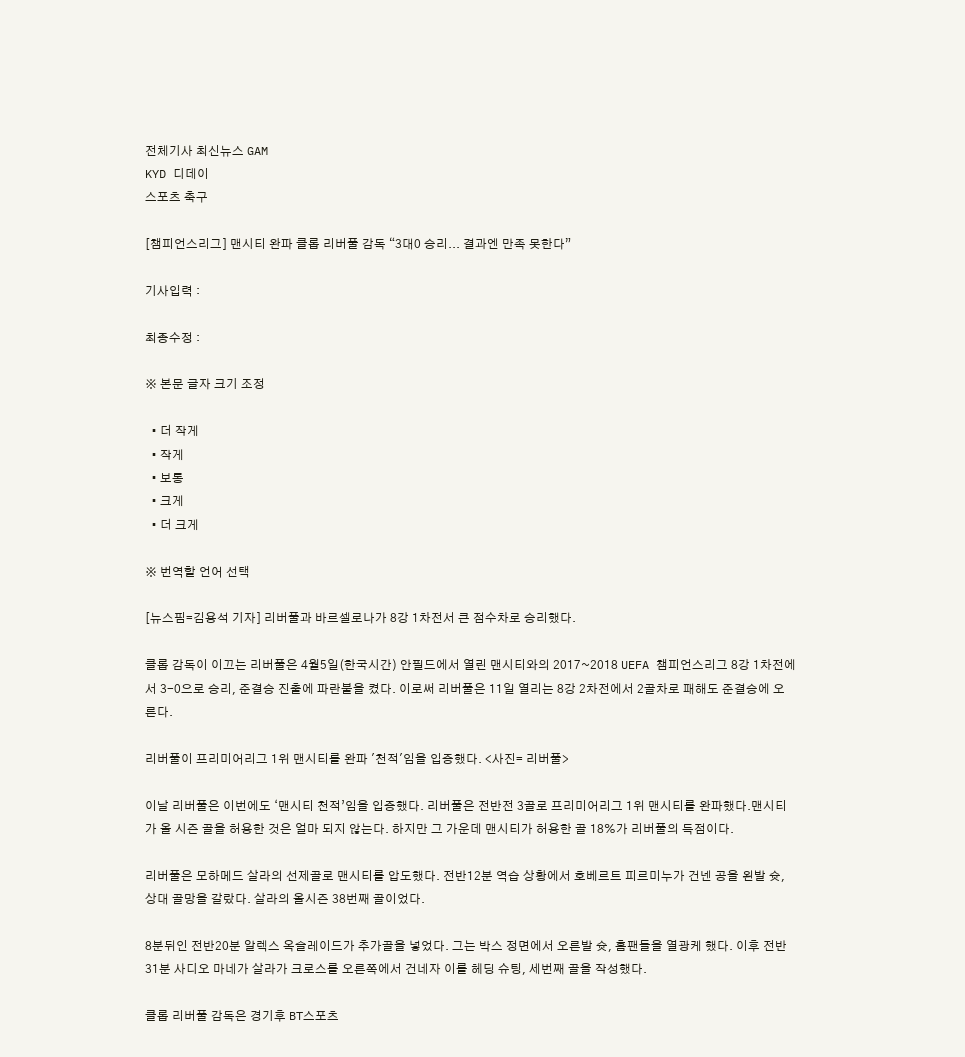전체기사 최신뉴스 GAM
KYD 디데이
스포츠 축구

[챔피언스리그] 맨시티 완파 클롭 리버풀 감독 “3대0 승리... 결과엔 만족 못한다”

기사입력 :

최종수정 :

※ 본문 글자 크기 조정

  • 더 작게
  • 작게
  • 보통
  • 크게
  • 더 크게

※ 번역할 언어 선택

[뉴스핌=김용석 기자] 리버풀과 바르셀로나가 8강 1차전서 큰 점수차로 승리했다.

클롭 감독이 이끄는 리버풀은 4월5일(한국시간) 안필드에서 열린 맨시티와의 2017~2018 UEFA 챔피언스리그 8강 1차전에서 3-0으로 승리, 준결승 진출에 파란불을 켰다. 이로써 리버풀은 11일 열리는 8강 2차전에서 2골차로 패해도 준결승에 오른다.

리버풀이 프리미어리그 1위 맨시티를 완파 '천적'임을 입증했다. <사진= 리버풀>

이날 리버풀은 이번에도 ‘맨시티 천적’임을 입증했다. 리버풀은 전반전 3골로 프리미어리그 1위 맨시티를 완파했다.맨시티가 올 시즌 골을 허용한 것은 얼마 되지 않는다. 하지만 그 가운데 맨시티가 허용한 골 18%가 리버풀의 득점이다.

리버풀은 모하메드 살라의 선제골로 맨시티를 압도했다. 전반12분 역습 상황에서 호베르트 피르미누가 건넨 공을 왼발 슛, 상대 골망을 갈랐다. 살라의 올시즌 38번째 골이었다.

8분뒤인 전반20분 알렉스 옥슬레이드가 추가골을 넣었다. 그는 박스 정면에서 오른발 슛, 홈팬들을 열광케 했다. 이후 전반31분 사디오 마네가 살라가 크로스를 오른쪽에서 건네자 이를 헤딩 슈팅, 세번째 골을 작성했다.

클롭 리버풀 감독은 경기후 BT스포츠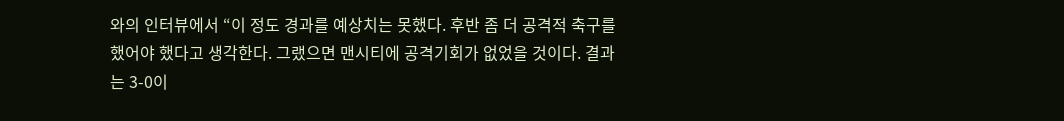와의 인터뷰에서 “이 정도 경과를 예상치는 못했다. 후반 좀 더 공격적 축구를 했어야 했다고 생각한다. 그랬으면 맨시티에 공격기회가 없었을 것이다. 결과는 3-0이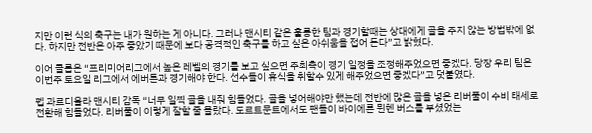지만 이런 식의 축구는 내가 원하는 게 아니다. 그러나 맨시티 같은 훌룡한 팀과 경기할때는 상대에게 골을 주지 않는 방법밖에 없다. 하지만 전반은 아주 좋았기 때문에 보다 공격적인 축구를 하고 싶은 아쉬움을 접어 든다”고 밝혔다.

이어 클롭은 “프리미어리그에서 높은 레벨의 경기를 보고 싶으면 주최측이 경기 일정을 조정해주었으면 좋겠다. 당장 우리 팀은 이번주 토요일 리그에서 에버튼과 경기해야 한다. 선수들이 휴식을 취할수 있게 해주었으면 좋겠다”고 덧붙였다.

펩 과르디올라 맨시티 감독 “너무 일찍 골을 내줘 힘들었다. 골을 넣어해야만 했는데 전반에 많은 골을 넣은 리버풀이 수비 태세로 전환해 힘들었다. 리버풀이 이렇게 잘할 줄 몰랐다. 도르트문트에서도 팬들이 바이에른 뮌헨 버스를 부셨었는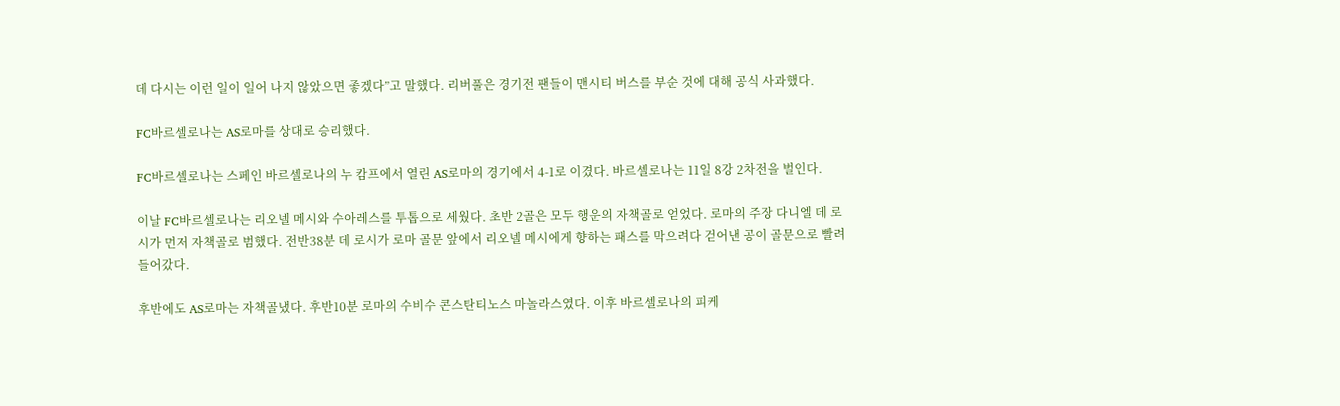데 다시는 이런 일이 일어 나지 않았으면 좋겠다”고 말했다. 리버풀은 경기전 팬들이 맨시티 버스를 부순 것에 대해 공식 사과했다.

FC바르셀로나는 AS로마를 상대로 승리했다.

FC바르셀로나는 스페인 바르셀로나의 누 캄프에서 열린 AS로마의 경기에서 4-1로 이겼다. 바르셀로나는 11일 8강 2차전을 벌인다.

이날 FC바르셀로나는 리오넬 메시와 수아레스를 투톱으로 세웠다. 초반 2골은 모두 행운의 자책골로 얻었다. 로마의 주장 다니엘 데 로시가 먼저 자책골로 범했다. 전반38분 데 로시가 로마 골문 앞에서 리오넬 메시에게 향하는 패스를 막으려다 걷어낸 공이 골문으로 빨려 들어갔다.

후반에도 AS로마는 자책골냈다. 후반10분 로마의 수비수 콘스탄티노스 마놀라스였다. 이후 바르셀로나의 피케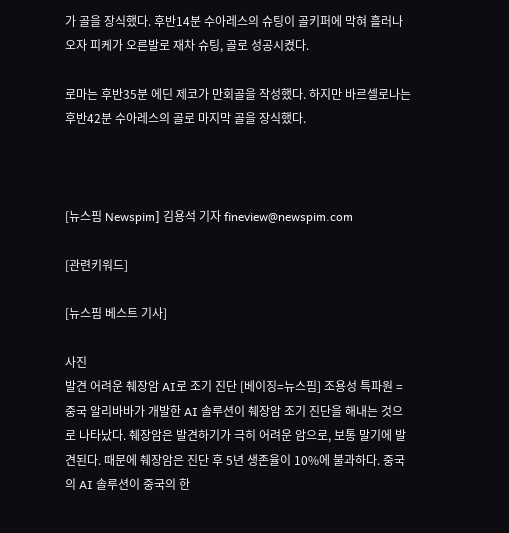가 골을 장식했다. 후반14분 수아레스의 슈팅이 골키퍼에 막혀 흘러나오자 피케가 오른발로 재차 슈팅, 골로 성공시켰다.

로마는 후반35분 에딘 제코가 만회골을 작성했다. 하지만 바르셀로나는 후반42분 수아레스의 골로 마지막 골을 장식했다.



[뉴스핌 Newspim] 김용석 기자 fineview@newspim.com

[관련키워드]

[뉴스핌 베스트 기사]

사진
발견 어려운 췌장암 AI로 조기 진단 [베이징=뉴스핌] 조용성 특파원 = 중국 알리바바가 개발한 AI 솔루션이 췌장암 조기 진단을 해내는 것으로 나타났다. 췌장암은 발견하기가 극히 어려운 암으로, 보통 말기에 발견된다. 때문에 췌장암은 진단 후 5년 생존율이 10%에 불과하다. 중국의 AI 솔루션이 중국의 한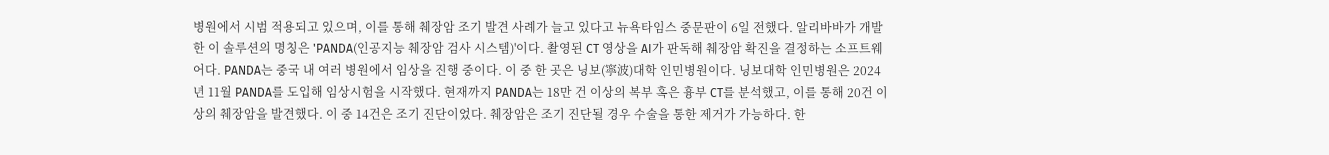병원에서 시범 적용되고 있으며, 이를 통해 췌장암 조기 발견 사례가 늘고 있다고 뉴욕타임스 중문판이 6일 전했다. 알리바바가 개발한 이 솔루션의 명칭은 'PANDA(인공지능 췌장암 검사 시스템)'이다. 촬영된 CT 영상을 AI가 판독해 췌장암 확진을 결정하는 소프트웨어다. PANDA는 중국 내 여러 병원에서 임상을 진행 중이다. 이 중 한 곳은 닝보(寧波)대학 인민병원이다. 닝보대학 인민병원은 2024년 11월 PANDA를 도입해 임상시험을 시작했다. 현재까지 PANDA는 18만 건 이상의 복부 혹은 흉부 CT를 분석했고, 이를 통해 20건 이상의 췌장암을 발견했다. 이 중 14건은 조기 진단이었다. 췌장암은 조기 진단될 경우 수술을 통한 제거가 가능하다. 한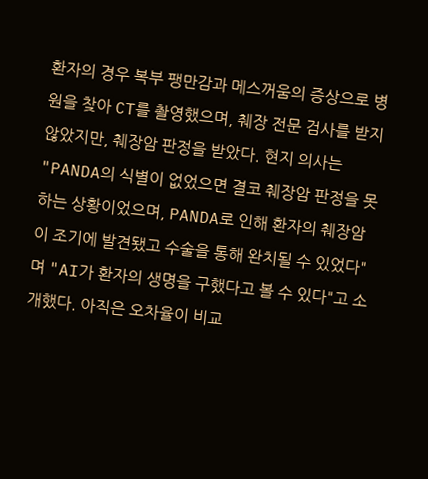환자의 경우 복부 팽만감과 메스꺼움의 증상으로 병원을 찾아 CT를 촬영했으며, 췌장 전문 검사를 받지 않았지만, 췌장암 판정을 받았다. 현지 의사는 "PANDA의 식별이 없었으면 결코 췌장암 판정을 못 하는 상황이었으며, PANDA로 인해 환자의 췌장암이 조기에 발견됐고 수술을 통해 완치될 수 있었다"며 "AI가 환자의 생명을 구했다고 볼 수 있다"고 소개했다. 아직은 오차율이 비교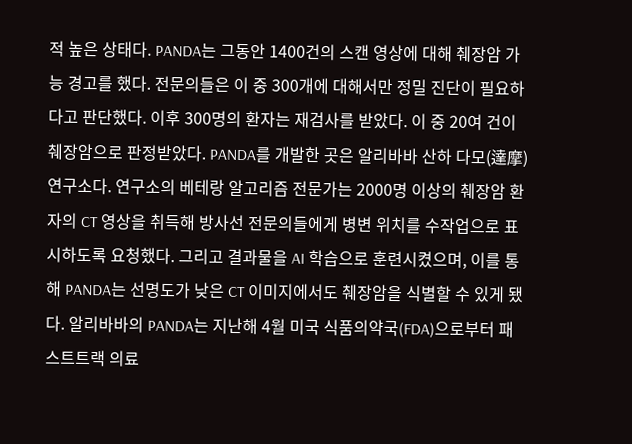적 높은 상태다. PANDA는 그동안 1400건의 스캔 영상에 대해 췌장암 가능 경고를 했다. 전문의들은 이 중 300개에 대해서만 정밀 진단이 필요하다고 판단했다. 이후 300명의 환자는 재검사를 받았다. 이 중 20여 건이 췌장암으로 판정받았다. PANDA를 개발한 곳은 알리바바 산하 다모(達摩)연구소다. 연구소의 베테랑 알고리즘 전문가는 2000명 이상의 췌장암 환자의 CT 영상을 취득해 방사선 전문의들에게 병변 위치를 수작업으로 표시하도록 요청했다. 그리고 결과물을 AI 학습으로 훈련시켰으며, 이를 통해 PANDA는 선명도가 낮은 CT 이미지에서도 췌장암을 식별할 수 있게 됐다. 알리바바의 PANDA는 지난해 4월 미국 식품의약국(FDA)으로부터 패스트트랙 의료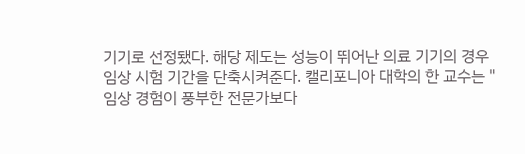기기로 선정됐다. 해당 제도는 성능이 뛰어난 의료 기기의 경우 임상 시험 기간을 단축시켜준다. 캘리포니아 대학의 한 교수는 "임상 경험이 풍부한 전문가보다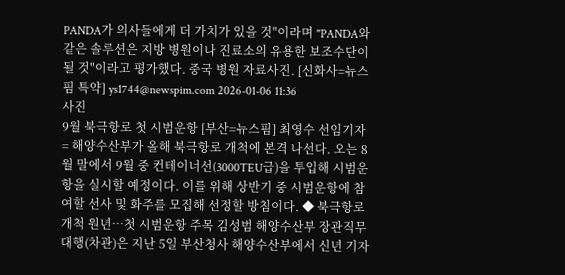PANDA가 의사들에게 더 가치가 있을 것"이라며 "PANDA와 같은 솔루션은 지방 병원이나 진료소의 유용한 보조수단이 될 것"이라고 평가했다. 중국 병원 자료사진. [신화사=뉴스핌 특약] ys1744@newspim.com 2026-01-06 11:36
사진
9월 북극항로 첫 시범운항 [부산=뉴스핌] 최영수 선임기자 = 해양수산부가 올해 북극항로 개척에 본격 나선다. 오는 8월 말에서 9월 중 컨테이너선(3000TEU급)을 투입해 시범운항을 실시할 예정이다. 이를 위해 상반기 중 시범운항에 참여할 선사 및 화주를 모집해 선정할 방침이다. ◆ 북극항로 개척 원년…첫 시범운항 주목 김성범 해양수산부 장관직무대행(차관)은 지난 5일 부산청사 해양수산부에서 신년 기자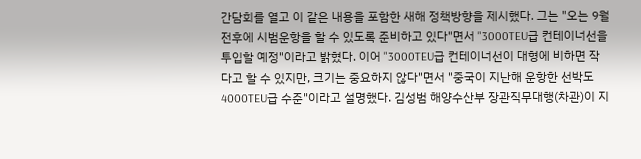간담회를 열고 이 같은 내용을 포함한 새해 정책방향을 제시했다. 그는 "오는 9월 전후에 시범운항을 할 수 있도록 준비하고 있다"면서 "3000TEU급 컨테이너선을 투입할 예정"이라고 밝혔다. 이어 "3000TEU급 컨테이너선이 대형에 비하면 작다고 할 수 있지만, 크기는 중요하지 않다"면서 "중국이 지난해 운항한 선박도 4000TEU급 수준"이라고 설명했다. 김성범 해양수산부 장관직무대행(차관)이 지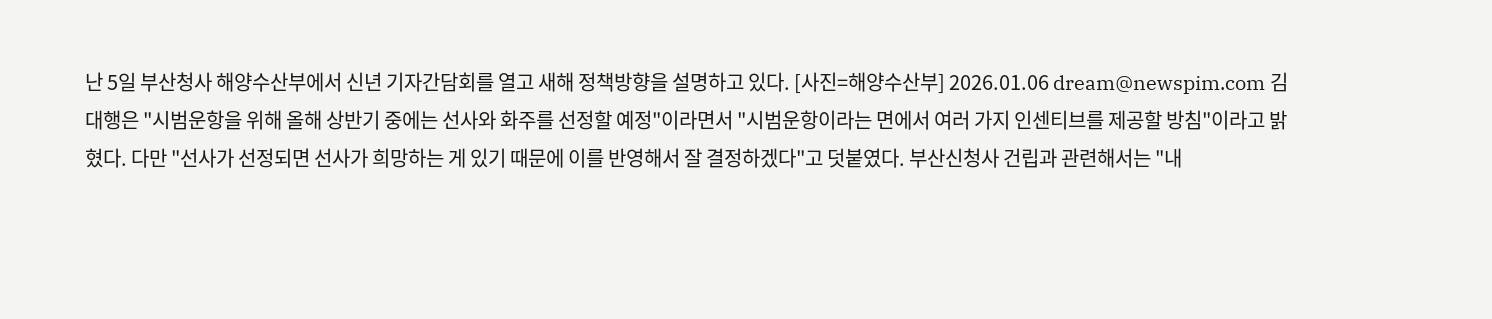난 5일 부산청사 해양수산부에서 신년 기자간담회를 열고 새해 정책방향을 설명하고 있다. [사진=해양수산부] 2026.01.06 dream@newspim.com 김 대행은 "시범운항을 위해 올해 상반기 중에는 선사와 화주를 선정할 예정"이라면서 "시범운항이라는 면에서 여러 가지 인센티브를 제공할 방침"이라고 밝혔다. 다만 "선사가 선정되면 선사가 희망하는 게 있기 때문에 이를 반영해서 잘 결정하겠다"고 덧붙였다. 부산신청사 건립과 관련해서는 "내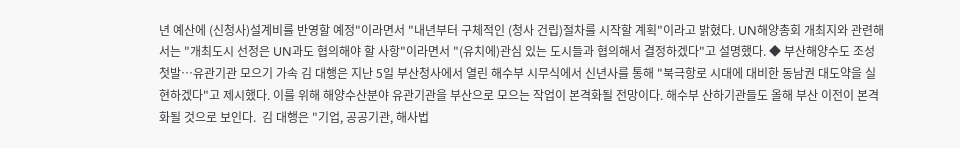년 예산에 (신청사)설계비를 반영할 예정"이라면서 "내년부터 구체적인 (청사 건립)절차를 시작할 계획"이라고 밝혔다. UN해양총회 개최지와 관련해서는 "개최도시 선정은 UN과도 협의해야 할 사항"이라면서 "(유치에)관심 있는 도시들과 협의해서 결정하겠다"고 설명했다. ◆ 부산해양수도 조성 첫발…유관기관 모으기 가속 김 대행은 지난 5일 부산청사에서 열린 해수부 시무식에서 신년사를 통해 "북극항로 시대에 대비한 동남권 대도약을 실현하겠다"고 제시했다. 이를 위해 해양수산분야 유관기관을 부산으로 모으는 작업이 본격화될 전망이다. 해수부 산하기관들도 올해 부산 이전이 본격화될 것으로 보인다.  김 대행은 "기업, 공공기관, 해사법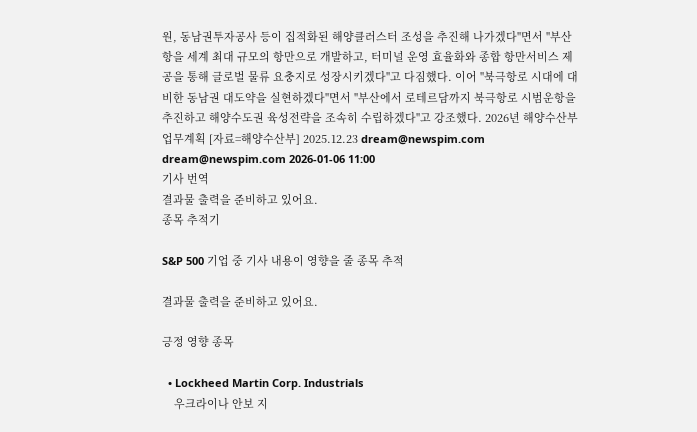원, 동남권투자공사 등이 집적화된 해양클러스터 조성을 추진해 나가겠다"면서 "부산항을 세계 최대 규모의 항만으로 개발하고, 터미널 운영 효율화와 종합 항만서비스 제공을 통해 글로벌 물류 요충지로 성장시키겠다"고 다짐했다. 이어 "북극항로 시대에 대비한 동남권 대도약을 실현하겠다"면서 "부산에서 로테르담까지 북극항로 시범운항을 추진하고 해양수도권 육성전략을 조속히 수립하겠다"고 강조했다. 2026년 해양수산부 업무계획 [자료=해양수산부] 2025.12.23 dream@newspim.com dream@newspim.com 2026-01-06 11:00
기사 번역
결과물 출력을 준비하고 있어요.
종목 추적기

S&P 500 기업 중 기사 내용이 영향을 줄 종목 추적

결과물 출력을 준비하고 있어요.

긍정 영향 종목

  • Lockheed Martin Corp. Industrials
    우크라이나 안보 지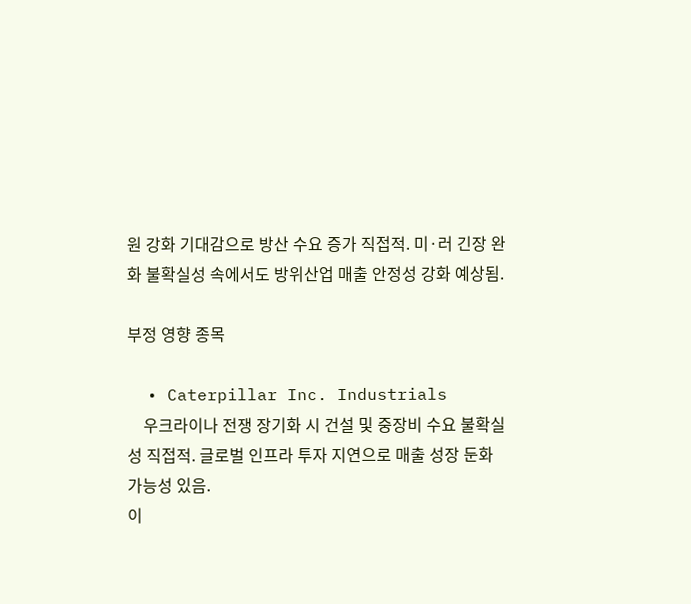원 강화 기대감으로 방산 수요 증가 직접적. 미·러 긴장 완화 불확실성 속에서도 방위산업 매출 안정성 강화 예상됨.

부정 영향 종목

  • Caterpillar Inc. Industrials
    우크라이나 전쟁 장기화 시 건설 및 중장비 수요 불확실성 직접적. 글로벌 인프라 투자 지연으로 매출 성장 둔화 가능성 있음.
이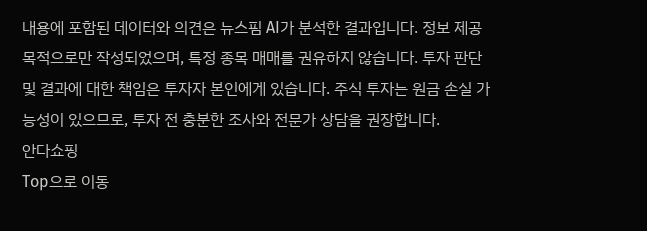내용에 포함된 데이터와 의견은 뉴스핌 AI가 분석한 결과입니다. 정보 제공 목적으로만 작성되었으며, 특정 종목 매매를 권유하지 않습니다. 투자 판단 및 결과에 대한 책임은 투자자 본인에게 있습니다. 주식 투자는 원금 손실 가능성이 있으므로, 투자 전 충분한 조사와 전문가 상담을 권장합니다.
안다쇼핑
Top으로 이동